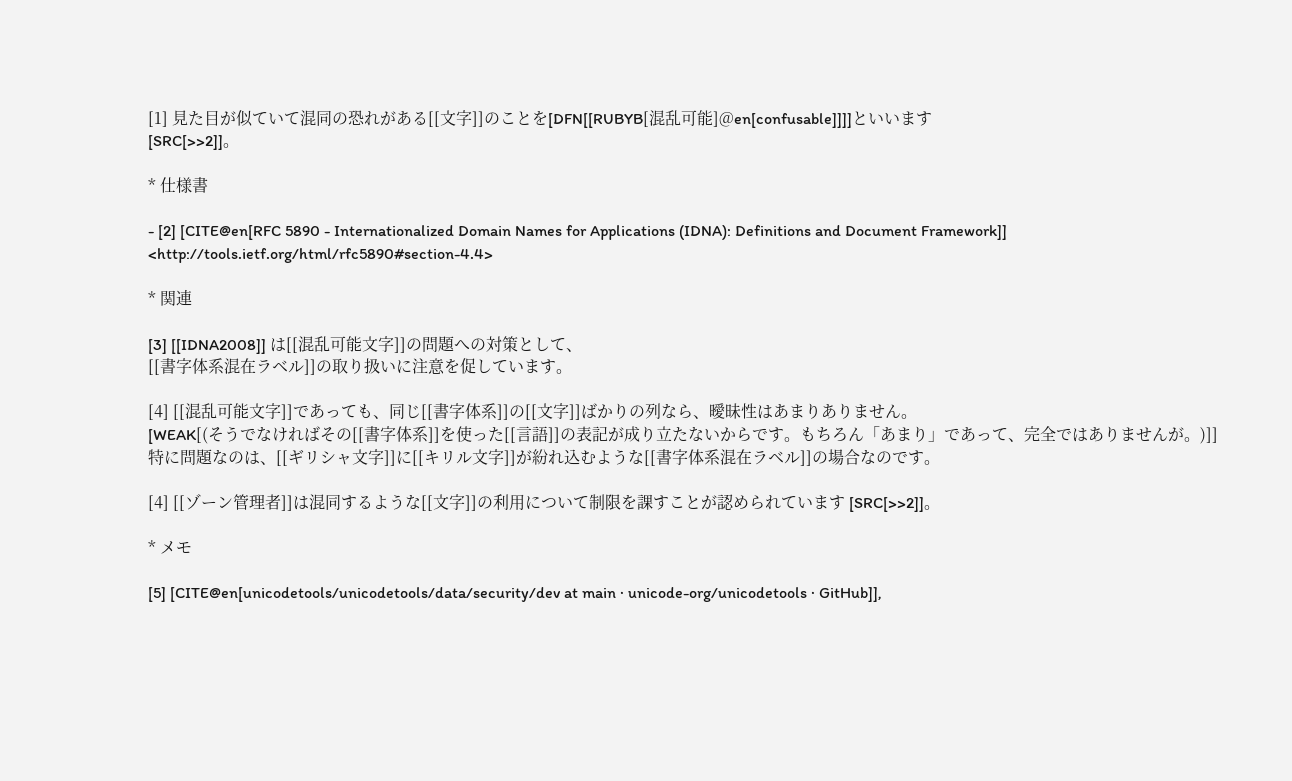[1] 見た目が似ていて混同の恐れがある[[文字]]のことを[DFN[[RUBYB[混乱可能]@en[confusable]]]]といいます
[SRC[>>2]]。

* 仕様書

- [2] [CITE@en[RFC 5890 - Internationalized Domain Names for Applications (IDNA): Definitions and Document Framework]]
<http://tools.ietf.org/html/rfc5890#section-4.4>

* 関連

[3] [[IDNA2008]] は[[混乱可能文字]]の問題への対策として、
[[書字体系混在ラベル]]の取り扱いに注意を促しています。

[4] [[混乱可能文字]]であっても、同じ[[書字体系]]の[[文字]]ばかりの列なら、曖昧性はあまりありません。
[WEAK[(そうでなければその[[書字体系]]を使った[[言語]]の表記が成り立たないからです。もちろん「あまり」であって、完全ではありませんが。)]]
特に問題なのは、[[ギリシャ文字]]に[[キリル文字]]が紛れ込むような[[書字体系混在ラベル]]の場合なのです。

[4] [[ゾーン管理者]]は混同するような[[文字]]の利用について制限を課すことが認められています [SRC[>>2]]。

* メモ

[5] [CITE@en[unicodetools/unicodetools/data/security/dev at main · unicode-org/unicodetools · GitHub]],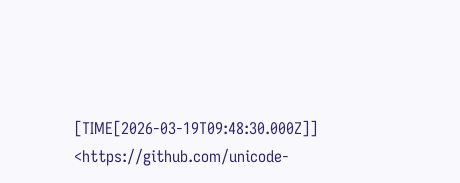[TIME[2026-03-19T09:48:30.000Z]] <https://github.com/unicode-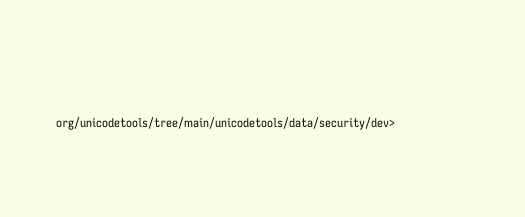org/unicodetools/tree/main/unicodetools/data/security/dev>